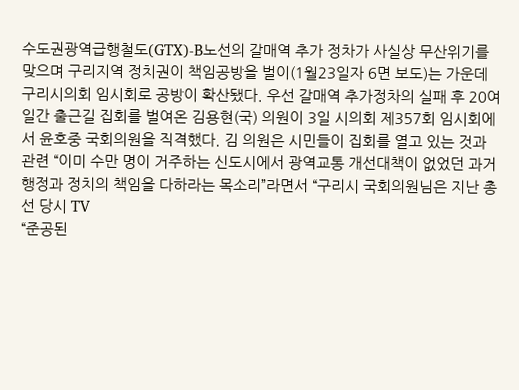수도권광역급행철도(GTX)-B노선의 갈매역 추가 정차가 사실상 무산위기를 맞으며 구리지역 정치권이 책임공방을 벌이(1월23일자 6면 보도)는 가운데 구리시의회 임시회로 공방이 확산됐다. 우선 갈매역 추가정차의 실패 후 20여일간 출근길 집회를 벌여온 김용현(국) 의원이 3일 시의회 제357회 임시회에서 윤호중 국회의원을 직격했다. 김 의원은 시민들이 집회를 열고 있는 것과 관련 “이미 수만 명이 거주하는 신도시에서 광역교통 개선대책이 없었던 과거 행정과 정치의 책임을 다하라는 목소리”라면서 “구리시 국회의원님은 지난 총선 당시 TV
“준공된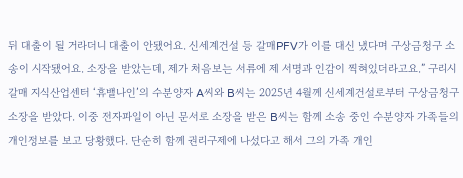뒤 대출이 될 거라더니 대출이 안됐어요. 신세계건설 등 갈매PFV가 이를 대신 냈다며 구상금청구 소송이 시작됐어요. 소장을 받았는데, 제가 처음보는 서류에 제 서명과 인감이 찍혀있더라고요.” 구리시 갈매 지식산업센터 ‘휴밸나인’의 수분양자 A씨와 B씨는 2025년 4월께 신세계건설로부터 구상금청구소장을 받았다. 이중 전자파일이 아닌 문서로 소장을 받은 B씨는 함께 소송 중인 수분양자 가족들의 개인정보를 보고 당황했다. 단순히 함께 권리구제에 나섰다고 해서 그의 가족 개인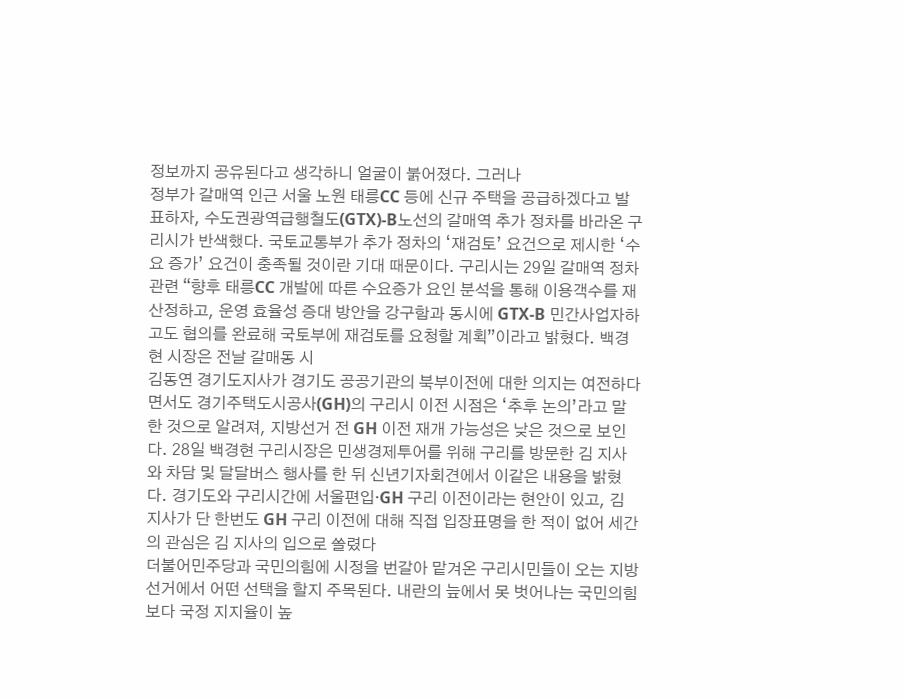정보까지 공유된다고 생각하니 얼굴이 붉어졌다. 그러나
정부가 갈매역 인근 서울 노원 태릉CC 등에 신규 주택을 공급하겠다고 발표하자, 수도권광역급행철도(GTX)-B노선의 갈매역 추가 정차를 바라온 구리시가 반색했다. 국토교통부가 추가 정차의 ‘재검토’ 요건으로 제시한 ‘수요 증가’ 요건이 충족될 것이란 기대 때문이다. 구리시는 29일 갈매역 정차 관련 “향후 태릉CC 개발에 따른 수요증가 요인 분석을 통해 이용객수를 재산정하고, 운영 효율성 증대 방안을 강구함과 동시에 GTX-B 민간사업자하고도 협의를 완료해 국토부에 재검토를 요청할 계획”이라고 밝혔다. 백경현 시장은 전날 갈매동 시
김동연 경기도지사가 경기도 공공기관의 북부이전에 대한 의지는 여전하다면서도 경기주택도시공사(GH)의 구리시 이전 시점은 ‘추후 논의’라고 말한 것으로 알려져, 지방선거 전 GH 이전 재개 가능성은 낮은 것으로 보인다. 28일 백경현 구리시장은 민생경제투어를 위해 구리를 방문한 김 지사와 차담 및 달달버스 행사를 한 뒤 신년기자회견에서 이같은 내용을 밝혔다. 경기도와 구리시간에 서울편입·GH 구리 이전이라는 현안이 있고, 김 지사가 단 한번도 GH 구리 이전에 대해 직접 입장표명을 한 적이 없어 세간의 관심은 김 지사의 입으로 쏠렸다
더불어민주당과 국민의힘에 시정을 번갈아 맡겨온 구리시민들이 오는 지방선거에서 어떤 선택을 할지 주목된다. 내란의 늪에서 못 벗어나는 국민의힘보다 국정 지지율이 높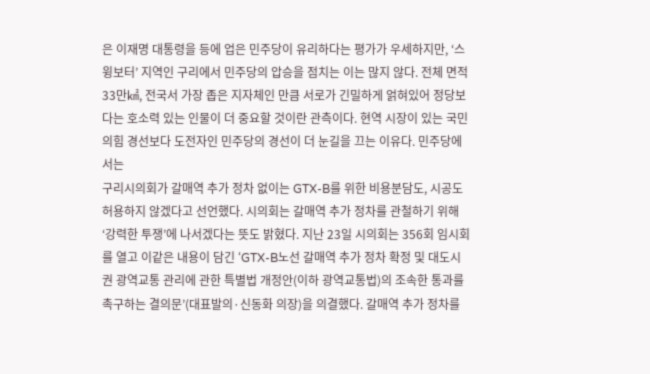은 이재명 대통령을 등에 업은 민주당이 유리하다는 평가가 우세하지만, ‘스윙보터’ 지역인 구리에서 민주당의 압승을 점치는 이는 많지 않다. 전체 면적 33만㎢, 전국서 가장 좁은 지자체인 만큼 서로가 긴밀하게 얽혀있어 정당보다는 호소력 있는 인물이 더 중요할 것이란 관측이다. 현역 시장이 있는 국민의힘 경선보다 도전자인 민주당의 경선이 더 눈길을 끄는 이유다. 민주당에서는
구리시의회가 갈매역 추가 정차 없이는 GTX-B를 위한 비용분담도, 시공도 허용하지 않겠다고 선언했다. 시의회는 갈매역 추가 정차를 관철하기 위해 ‘강력한 투쟁’에 나서겠다는 뜻도 밝혔다. 지난 23일 시의회는 356회 임시회를 열고 이같은 내용이 담긴 ‘GTX-B노선 갈매역 추가 정차 확정 및 대도시권 광역교통 관리에 관한 특별법 개정안(이하 광역교통법)의 조속한 통과를 촉구하는 결의문’(대표발의·신동화 의장)을 의결했다. 갈매역 추가 정차를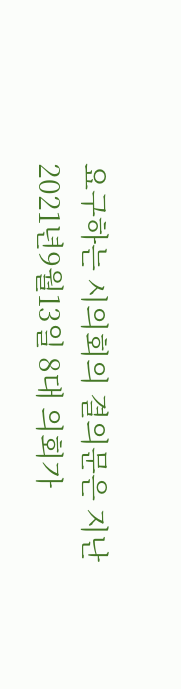요구하는 시의회의 결의문은 지난 2021년9월13일 8대 의회가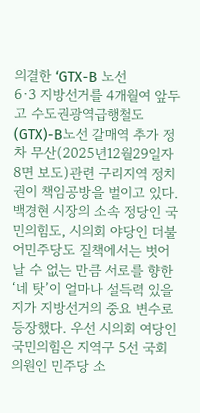의결한 ‘GTX-B 노선
6·3 지방선거를 4개월여 앞두고 수도권광역급행철도(GTX)-B노선 갈매역 추가 정차 무산(2025년12월29일자 8면 보도)관련 구리지역 정치권이 책임공방을 벌이고 있다. 백경현 시장의 소속 정당인 국민의힘도, 시의회 야당인 더불어민주당도 질책에서는 벗어날 수 없는 만큼 서로를 향한 ‘네 탓’이 얼마나 설득력 있을지가 지방선거의 중요 변수로 등장했다. 우선 시의회 여당인 국민의힘은 지역구 5선 국회의원인 민주당 소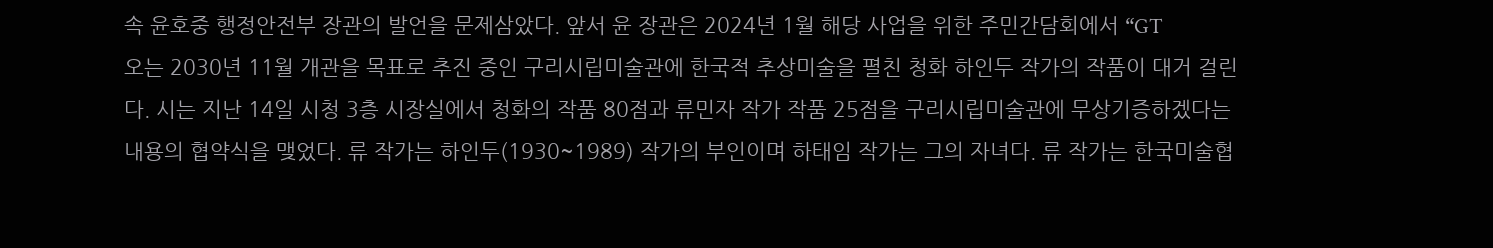속 윤호중 행정안전부 장관의 발언을 문제삼았다. 앞서 윤 장관은 2024년 1월 해당 사업을 위한 주민간담회에서 “GT
오는 2030년 11월 개관을 목표로 추진 중인 구리시립미술관에 한국적 추상미술을 펼친 청화 하인두 작가의 작품이 대거 걸린다. 시는 지난 14일 시청 3층 시장실에서 청화의 작품 80점과 류민자 작가 작품 25점을 구리시립미술관에 무상기증하겠다는 내용의 협약식을 맺었다. 류 작가는 하인두(1930~1989) 작가의 부인이며 하태임 작가는 그의 자녀다. 류 작가는 한국미술협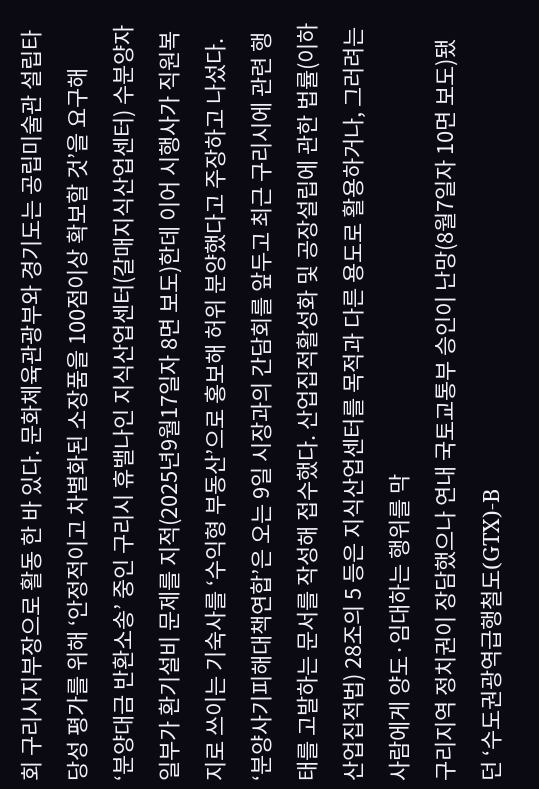회 구리시지부장으로 활동 한 바 있다. 문화체육관광부와 경기도는 공립미술관 설립타당성 평가를 위해 ‘안정적이고 차별화된 소장품을 100점이상 확보할 것’을 요구해
‘분양대금 반환소송’ 중인 구리시 휴밸나인 지식산업센터(갈매지식산업센터) 수분양자 일부가 환기설비 문제를 지적(2025년9월17일자 8면 보도)한데 이어 시행사가 직원복지로 쓰이는 기숙사를 ‘수익형 부동산’으로 홍보해 허위 분양했다고 주장하고 나섰다. ‘분양사기피해대책연합’은 오는 9일 시장과의 간담회를 앞두고 최근 구리시에 관련 행태를 고발하는 문서를 작성해 접수했다. 산업집적활성화 및 공장설립에 관한 법률(이하 산업집적법) 28조의 5 등은 지식산업센터를 목적과 다른 용도로 활용하거나, 그러려는 사람에게 양도·임대하는 행위를 막
구리지역 정치권이 장담했으나 연내 국토교통부 승인이 난망(8월7일자 10면 보도)됐던 ‘수도권광역급행철도(GTX)-B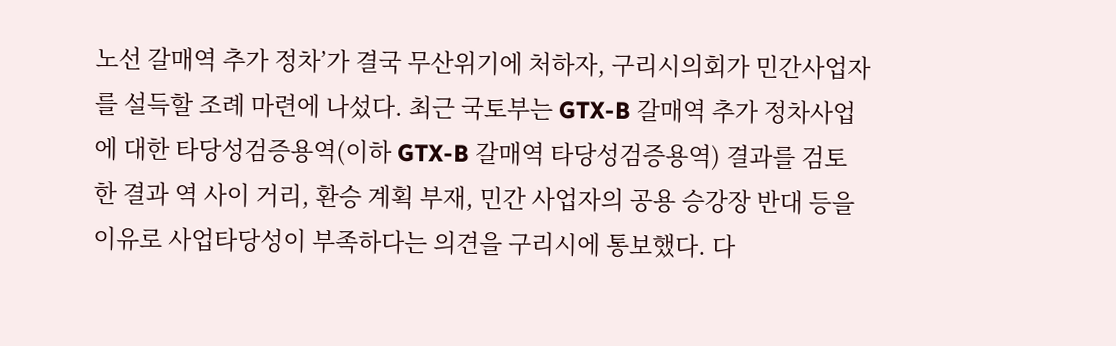노선 갈매역 추가 정차’가 결국 무산위기에 처하자, 구리시의회가 민간사업자를 설득할 조례 마련에 나섰다. 최근 국토부는 GTX-B 갈매역 추가 정차사업에 대한 타당성검증용역(이하 GTX-B 갈매역 타당성검증용역) 결과를 검토한 결과 역 사이 거리, 환승 계획 부재, 민간 사업자의 공용 승강장 반대 등을 이유로 사업타당성이 부족하다는 의견을 구리시에 통보했다. 다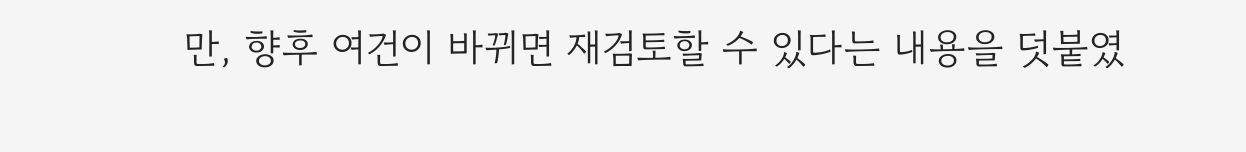만, 향후 여건이 바뀌면 재검토할 수 있다는 내용을 덧붙였